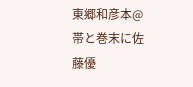東郷和彦本@帯と巻末に佐藤優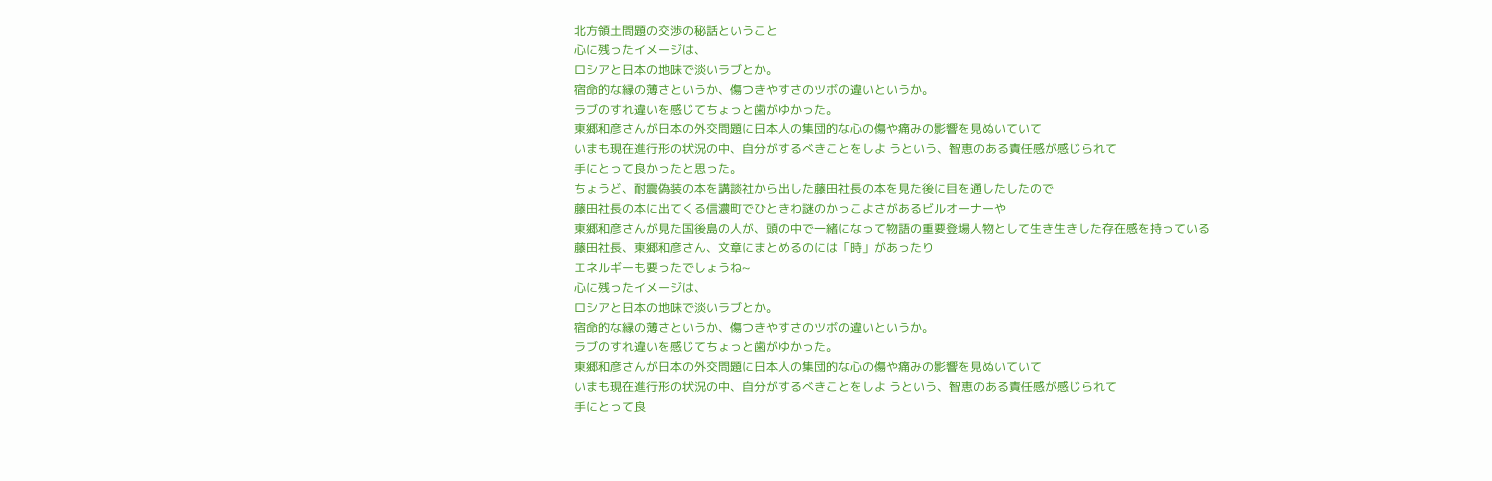北方領土問題の交渉の秘話ということ
心に残ったイメージは、
ロシアと日本の地味で淡いラブとか。
宿命的な縁の薄さというか、傷つきやすさのツボの違いというか。
ラブのすれ違いを感じてちょっと歯がゆかった。
東郷和彦さんが日本の外交問題に日本人の集団的な心の傷や痛みの影響を見ぬいていて
いまも現在進行形の状況の中、自分がするべきことをしよ うという、智恵のある責任感が感じられて
手にとって良かったと思った。
ちょうど、耐震偽装の本を講談社から出した藤田社長の本を見た後に目を通したしたので
藤田社長の本に出てくる信濃町でひときわ謎のかっこよさがあるビルオーナーや
東郷和彦さんが見た国後島の人が、頭の中で一緒になって物語の重要登場人物として生き生きした存在感を持っている
藤田社長、東郷和彦さん、文章にまとめるのには「時」があったり
エネルギーも要ったでしょうね~
心に残ったイメージは、
ロシアと日本の地味で淡いラブとか。
宿命的な縁の薄さというか、傷つきやすさのツボの違いというか。
ラブのすれ違いを感じてちょっと歯がゆかった。
東郷和彦さんが日本の外交問題に日本人の集団的な心の傷や痛みの影響を見ぬいていて
いまも現在進行形の状況の中、自分がするべきことをしよ うという、智恵のある責任感が感じられて
手にとって良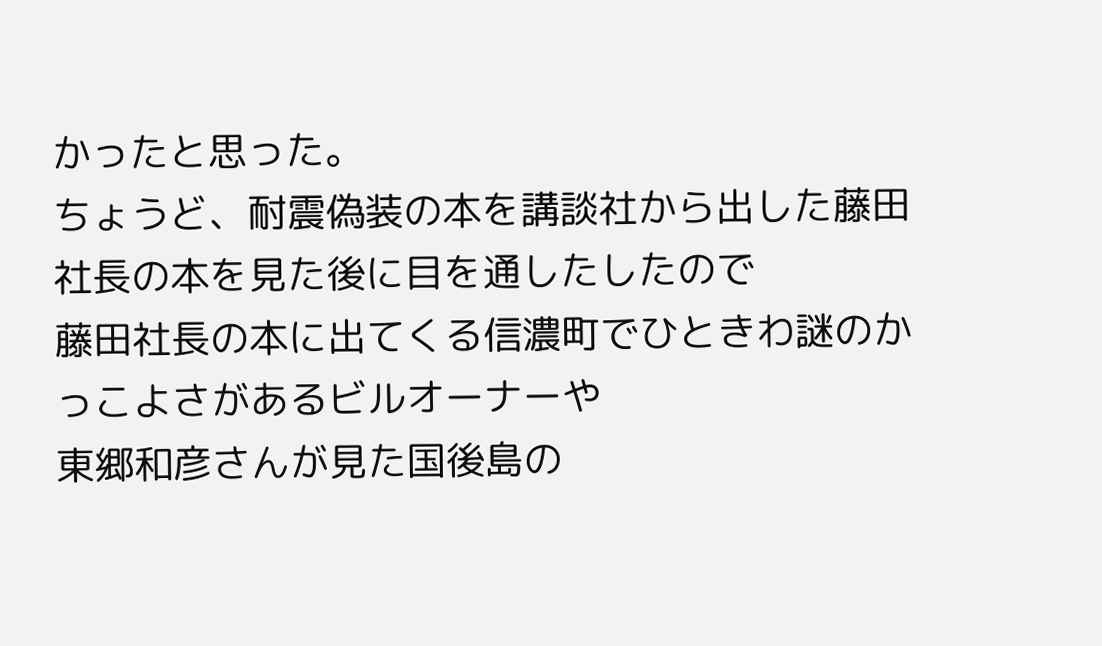かったと思った。
ちょうど、耐震偽装の本を講談社から出した藤田社長の本を見た後に目を通したしたので
藤田社長の本に出てくる信濃町でひときわ謎のかっこよさがあるビルオーナーや
東郷和彦さんが見た国後島の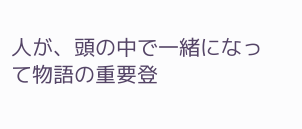人が、頭の中で一緒になって物語の重要登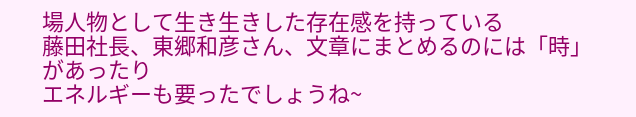場人物として生き生きした存在感を持っている
藤田社長、東郷和彦さん、文章にまとめるのには「時」があったり
エネルギーも要ったでしょうね~